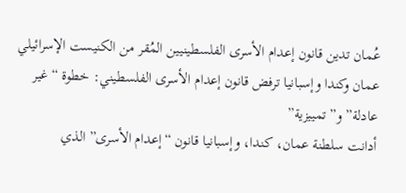عُمان تدين قانون إعدام الأسرى الفلسطينيين المُقر من الكنيست الإسرائيلي
عمان وكندا وإسبانيا ترفض قانون إعدام الأسرى الفلسطيني: خطوة “غير عادلة” و”تمييزية”
أدانت سلطنة عمان، كندا، وإسبانيا قانون “إعدام الأسرى” الذي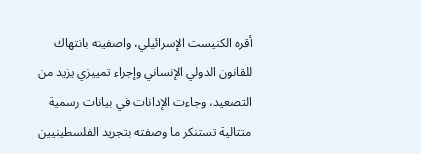أقره الكنيست الإسرائيلي، واصفينه بانتهاك للقانون الدولي الإنساني وإجراء تمييزي يزيد من التصعيد، وجاءت الإدانات في بيانات رسمية متتالية تستنكر ما وصفته بتجريد الفلسطينيين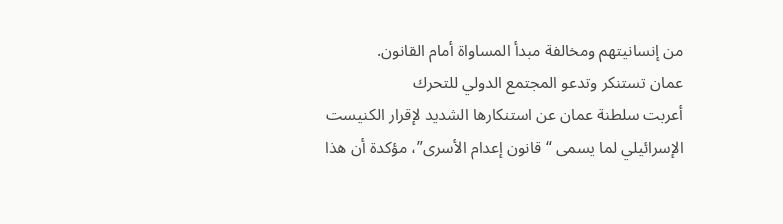من إنسانيتهم ومخالفة مبدأ المساواة أمام القانون.
عمان تستنكر وتدعو المجتمع الدولي للتحرك
أعربت سلطنة عمان عن استنكارها الشديد لإقرار الكنيست الإسرائيلي لما يسمى “قانون إعدام الأسرى”، مؤكدة أن هذا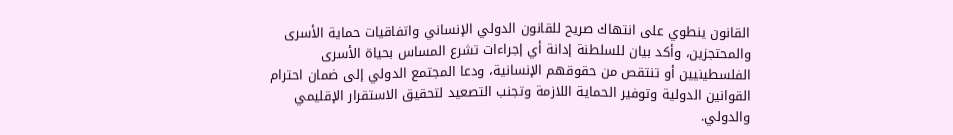القانون ينطوي على انتهاك صريح للقانون الدولي الإنساني واتفاقيات حماية الأسرى والمحتجزين، وأكد بيان للسلطنة إدانة أي إجراءات تشرع المساس بحياة الأسرى الفلسطينيين أو تنتقص من حقوقهم الإنسانية، ودعا المجتمع الدولي إلى ضمان احترام القوانين الدولية وتوفير الحماية اللازمة وتجنب التصعيد لتحقيق الاستقرار الإقليمي والدولي.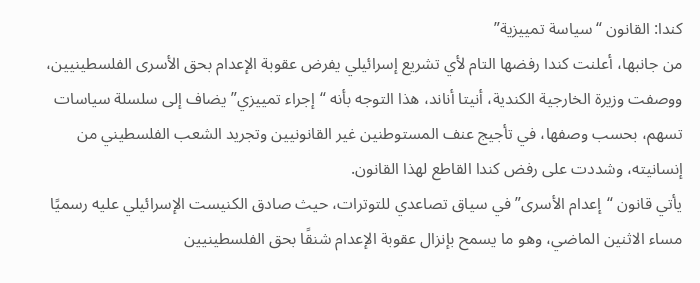كندا: القانون “سياسة تمييزية”
من جانبها، أعلنت كندا رفضها التام لأي تشريع إسرائيلي يفرض عقوبة الإعدام بحق الأسرى الفلسطينيين، ووصفت وزيرة الخارجية الكندية، أنيتا أناند، هذا التوجه بأنه “إجراء تمييزي” يضاف إلى سلسلة سياسات تسهم، بحسب وصفها، في تأجيج عنف المستوطنين غير القانونيين وتجريد الشعب الفلسطيني من إنسانيته، وشددت على رفض كندا القاطع لهذا القانون.
يأتي قانون “إعدام الأسرى” في سياق تصاعدي للتوترات، حيث صادق الكنيست الإسرائيلي عليه رسميًا مساء الاثنين الماضي، وهو ما يسمح بإنزال عقوبة الإعدام شنقًا بحق الفلسطينيين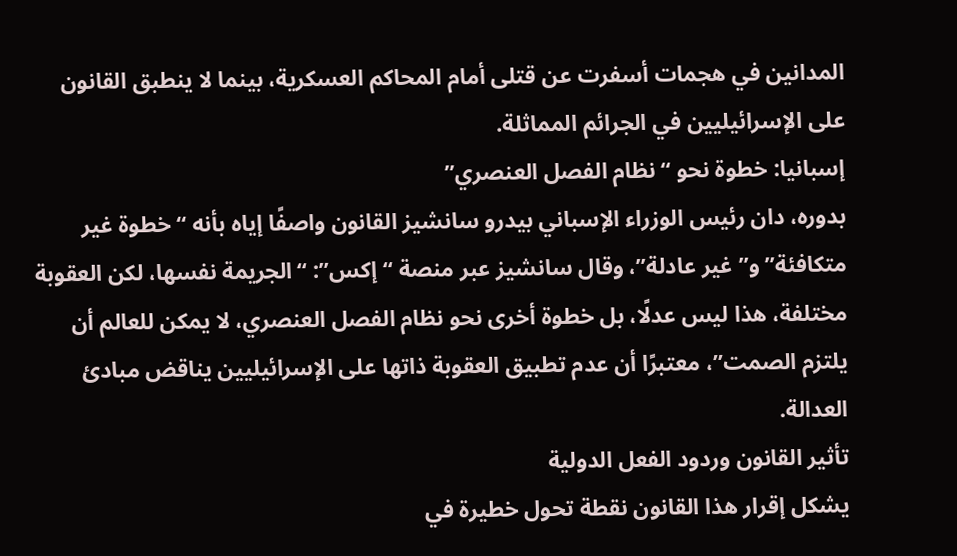المدانين في هجمات أسفرت عن قتلى أمام المحاكم العسكرية، بينما لا ينطبق القانون على الإسرائيليين في الجرائم المماثلة.
إسبانيا: خطوة نحو “نظام الفصل العنصري”
بدوره، دان رئيس الوزراء الإسباني بيدرو سانشيز القانون واصفًا إياه بأنه “خطوة غير متكافئة” و”غير عادلة”، وقال سانشيز عبر منصة “إكس”: “الجريمة نفسها، لكن العقوبة مختلفة، هذا ليس عدلًا، بل خطوة أخرى نحو نظام الفصل العنصري، لا يمكن للعالم أن يلتزم الصمت”، معتبرًا أن عدم تطبيق العقوبة ذاتها على الإسرائيليين يناقض مبادئ العدالة.
تأثير القانون وردود الفعل الدولية
يشكل إقرار هذا القانون نقطة تحول خطيرة في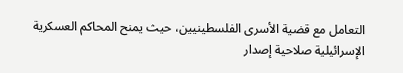التعامل مع قضية الأسرى الفلسطينيين، حيث يمنح المحاكم العسكرية الإسرائيلية صلاحية إصدار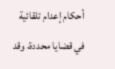أحكام إعدام تلقائية في قضايا محددة، وقد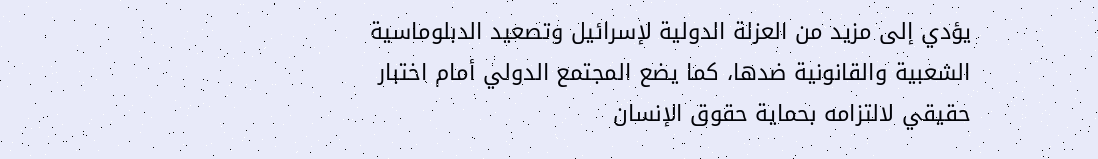يؤدي إلى مزيد من العزلة الدولية لإسرائيل وتصعيد الدبلوماسية الشعبية والقانونية ضدها، كما يضع المجتمع الدولي أمام اختبار حقيقي لالتزامه بحماية حقوق الإنسان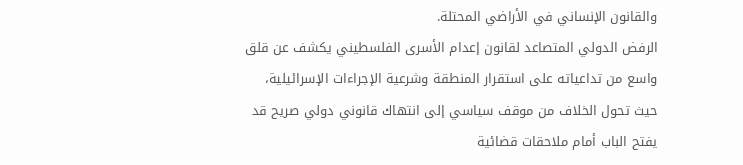والقانون الإنساني في الأراضي المحتلة.
الرفض الدولي المتصاعد لقانون إعدام الأسرى الفلسطيني يكشف عن قلق واسع من تداعياته على استقرار المنطقة وشرعية الإجراءات الإسرائيلية، حيث تحول الخلاف من موقف سياسي إلى انتهاك قانوني دولي صريح قد يفتح الباب أمام ملاحقات قضائية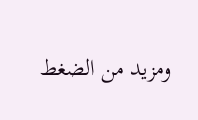ومزيد من الضغط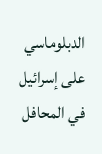الدبلوماسي على إسرائيل في المحافل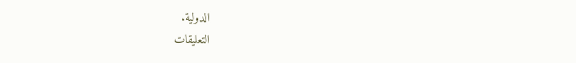الدولية.
التعليقات